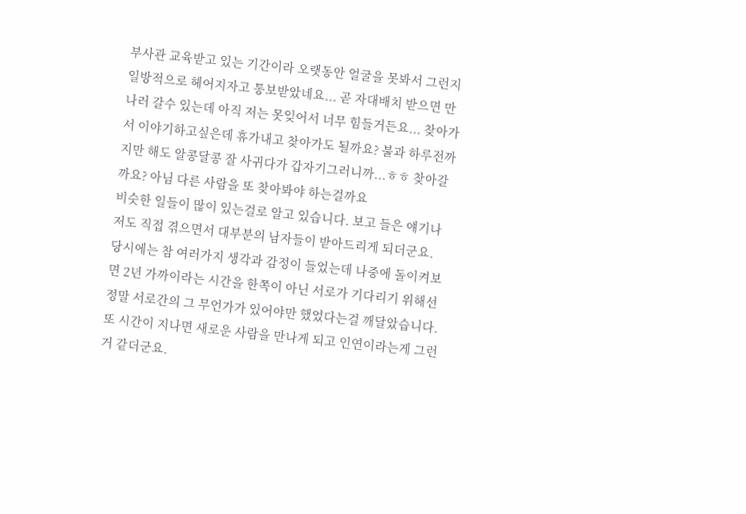부사관 교육받고 있는 기간이라 오랫동안 얼굴을 못봐서 그런지 일방적으로 헤어지자고 통보받았네요... 곧 자대배치 받으면 만나러 갈수 있는데 아직 저는 못잊어서 너무 힘들거든요... 찾아가서 이야기하고싶은데 휴가내고 찾아가도 될까요? 불과 하루전까지만 해도 알콩달콩 잘 사귀다가 갑자기그러니까...ㅎㅎ 찾아갈까요? 아님 다른 사람을 또 찾아봐야 하는걸까요
비슷한 일들이 많이 있는걸로 알고 있습니다. 보고 들은 얘기나 저도 직접 겪으면서 대부분의 남자들이 받아드리게 되더군요. 당시에는 참 여러가지 생각과 감정이 들었는데 나중에 돌이켜보면 2년 가까이라는 시간을 한쪽이 아닌 서로가 기다리기 위해선 정말 서로간의 그 무언가가 있어야만 했었다는걸 깨달았습니다. 또 시간이 지나면 새로운 사람을 만나게 되고 인연이라는게 그런거 같더군요.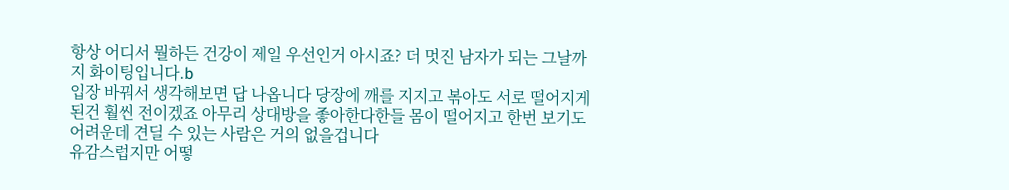항상 어디서 뭘하든 건강이 제일 우선인거 아시죠? 더 멋진 남자가 되는 그날까지 화이팅입니다.b
입장 바꿔서 생각해보면 답 나옵니다 당장에 깨를 지지고 볶아도 서로 떨어지게 된건 훨씬 전이겠죠 아무리 상대방을 좋아한다한들 몸이 떨어지고 한번 보기도 어려운데 견딜 수 있는 사람은 거의 없을겁니다
유감스럽지만 어떻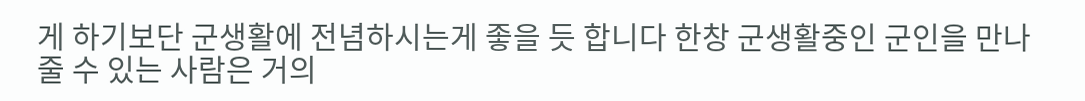게 하기보단 군생활에 전념하시는게 좋을 듯 합니다 한창 군생활중인 군인을 만나줄 수 있는 사람은 거의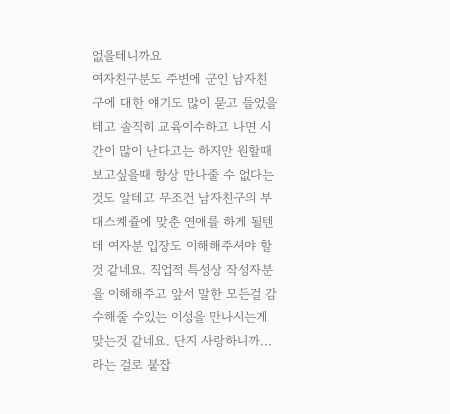없을테니까요
여자친구분도 주변에 군인 남자친구에 대한 얘기도 많이 묻고 들었을테고 솔직히 교육이수하고 나면 시간이 많이 난다고는 하지만 원할때 보고싶을때 항상 만나줄 수 없다는것도 알테고 무조건 남자친구의 부대스켸쥴에 맞춘 연애를 하게 될텐데 여자분 입장도 이해해주셔야 할것 같네요. 직업적 특성상 작성자분을 이해해주고 앞서 말한 모든걸 감수해줄 수있는 이성을 만나시는게 맞는것 같네요. 단지 사랑하니까...라는 걸로 붙잡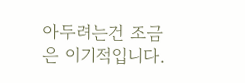아두려는건 조금은 이기적입니다.